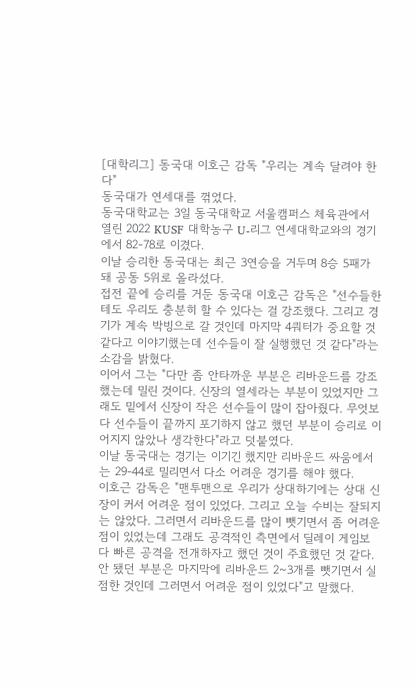[대학리그] 동국대 이호근 감독 "우리는 계속 달려야 한다"
동국대가 연세대를 꺾었다.
동국대학교는 3일 동국대학교 서울캠퍼스 체육관에서 열린 2022 KUSF 대학농구 U-리그 연세대학교와의 경기에서 82-78로 이겼다.
이날 승리한 동국대는 최근 3연승을 거두며 8승 5패가 돼 공동 5위로 올라섰다.
접전 끝에 승리를 거둔 동국대 이호근 감독은 "선수들한테도 우리도 충분히 할 수 있다는 걸 강조했다. 그리고 경기가 계속 박빙으로 갈 것인데 마지막 4쿼터가 중요할 것 같다고 이야기했는데 선수들이 잘 실행했던 것 같다"라는 소감을 밝혔다.
이어서 그는 "다만 좀 안타까운 부분은 리바운드를 강조했는데 밀린 것이다. 신장의 열세라는 부분이 있었지만 그래도 밑에서 신장이 작은 선수들이 많이 잡아줬다. 무엇보다 선수들이 끝까지 포기하지 않고 했던 부분이 승리로 이어지지 않았나 생각한다"라고 덧붙였다.
이날 동국대는 경기는 이기긴 했지만 리바운드 싸움에서는 29-44로 밀리면서 다소 어려운 경기를 해야 했다.
이호근 감독은 "맨투맨으로 우리가 상대하기에는 상대 신장이 커서 어려운 점이 있었다. 그리고 오늘 수비는 잘되지는 않았다. 그러면서 리바운드를 많이 뺏기면서 좀 어려운 점이 있었는데 그래도 공격적인 측면에서 딜레이 게임보다 빠른 공격을 전개하자고 했던 것이 주효했던 것 같다. 안 됐던 부분은 마지막에 리바운드 2~3개를 뺏기면서 실점한 것인데 그러면서 어려운 점이 있었다"고 말했다.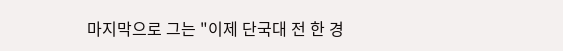마지막으로 그는 "이제 단국대 전 한 경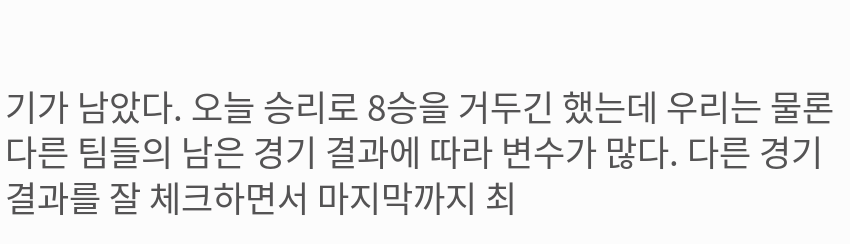기가 남았다. 오늘 승리로 8승을 거두긴 했는데 우리는 물론 다른 팀들의 남은 경기 결과에 따라 변수가 많다. 다른 경기 결과를 잘 체크하면서 마지막까지 최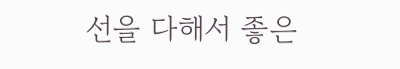선을 다해서 좋은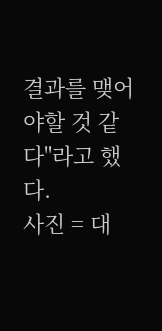결과를 맺어야할 것 같다"라고 했다.
사진 = 대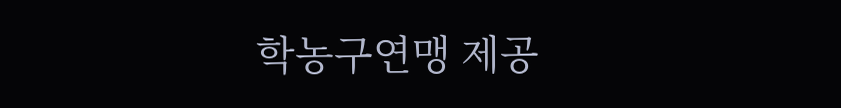학농구연맹 제공